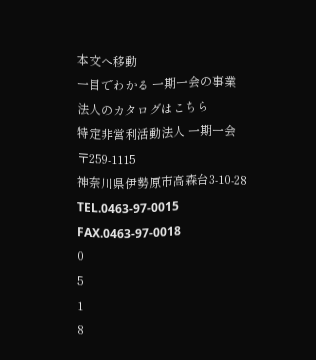本文へ移動
一目でわかる 一期一会の事業
法人のカタログはこちら
特定非営利活動法人 一期一会
〒259-1115
神奈川県伊勢原市高森台3-10-28
TEL.0463-97-0015
FAX.0463-97-0018
0
5
1
8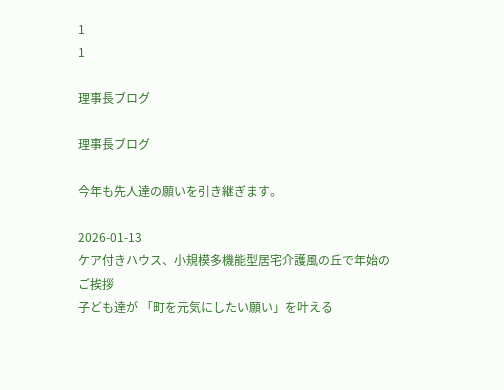1
1

理事長ブログ

理事長ブログ

今年も先人達の願いを引き継ぎます。

2026-01-13
ケア付きハウス、小規模多機能型居宅介護風の丘で年始のご挨拶
子ども達が 「町を元気にしたい願い」を叶える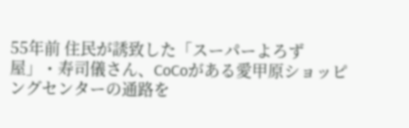55年前 住民が誘致した「スーパーよろず屋」・寿司儀さん、CoCoがある愛甲原ショッピングセンターの通路を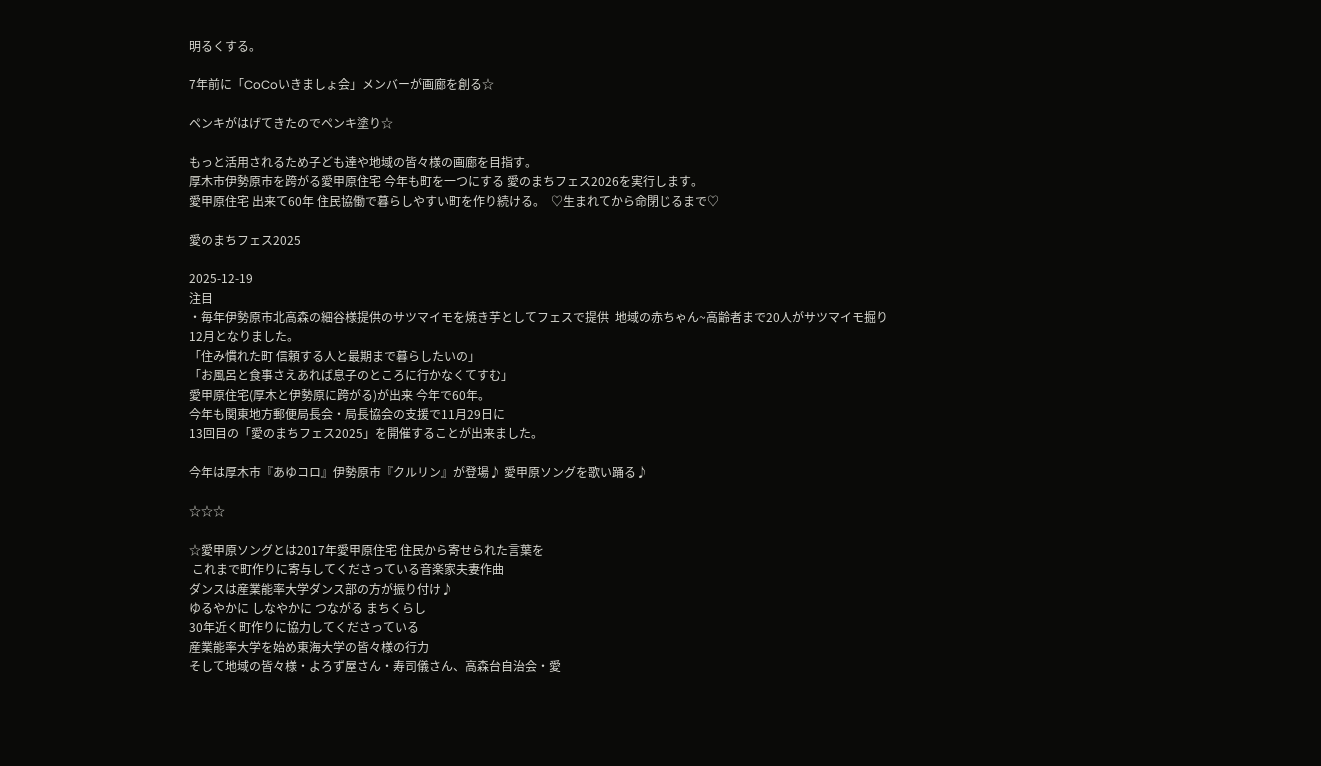明るくする。

7年前に「CoCoいきましょ会」メンバーが画廊を創る☆

ペンキがはげてきたのでペンキ塗り☆

もっと活用されるため子ども達や地域の皆々様の画廊を目指す。
厚木市伊勢原市を跨がる愛甲原住宅 今年も町を一つにする 愛のまちフェス2026を実行します。
愛甲原住宅 出来て60年 住民協働で暮らしやすい町を作り続ける。  ♡生まれてから命閉じるまで♡

愛のまちフェス2025

2025-12-19
注目
・毎年伊勢原市北高森の細谷様提供のサツマイモを焼き芋としてフェスで提供  地域の赤ちゃん~高齢者まで20人がサツマイモ掘り
12月となりました。
「住み慣れた町 信頼する人と最期まで暮らしたいの」
「お風呂と食事さえあれば息子のところに行かなくてすむ」
愛甲原住宅(厚木と伊勢原に跨がる)が出来 今年で60年。
今年も関東地方郵便局長会・局長協会の支援で11月29日に
13回目の「愛のまちフェス2025」を開催することが出来ました。

今年は厚木市『あゆコロ』伊勢原市『クルリン』が登場♪ 愛甲原ソングを歌い踊る♪

☆☆☆

☆愛甲原ソングとは2017年愛甲原住宅 住民から寄せられた言葉を
 これまで町作りに寄与してくださっている音楽家夫妻作曲
ダンスは産業能率大学ダンス部の方が振り付け♪
ゆるやかに しなやかに つながる まちくらし
30年近く町作りに協力してくださっている
産業能率大学を始め東海大学の皆々様の行力
そして地域の皆々様・よろず屋さん・寿司儀さん、高森台自治会・愛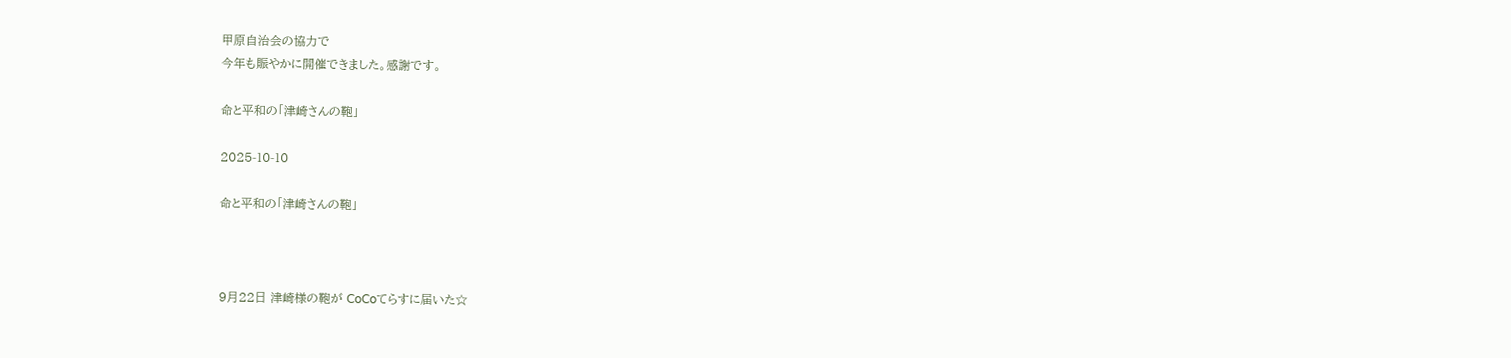甲原自治会の協力で
今年も賑やかに開催できました。感謝です。

命と平和の「津崎さんの鞄」

2025-10-10

命と平和の「津崎さんの鞄」



9月22日 津崎様の鞄が CoCoてらすに届いた☆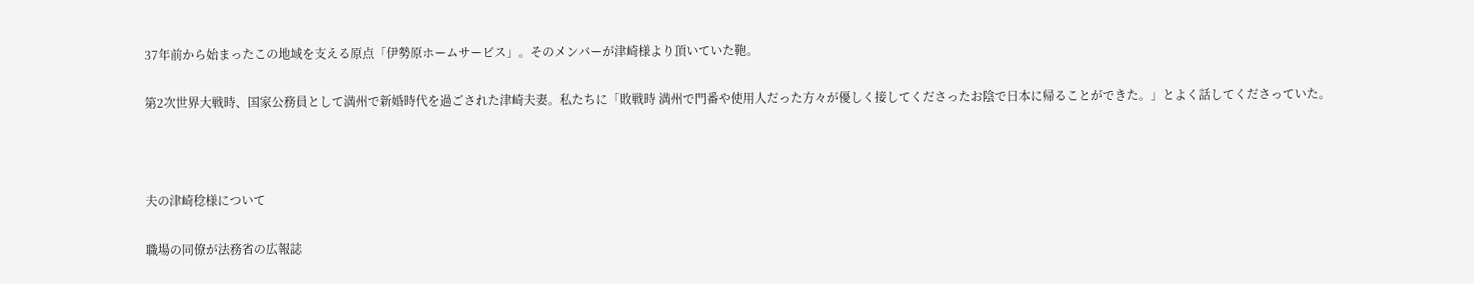37年前から始まったこの地域を支える原点「伊勢原ホームサービス」。そのメンバーが津崎様より頂いていた鞄。

第2次世界大戦時、国家公務員として満州で新婚時代を過ごされた津崎夫妻。私たちに「敗戦時 満州で門番や使用人だった方々が優しく接してくださったお陰で日本に帰ることができた。」とよく話してくださっていた。



夫の津崎稔様について

職場の同僚が法務省の広報誌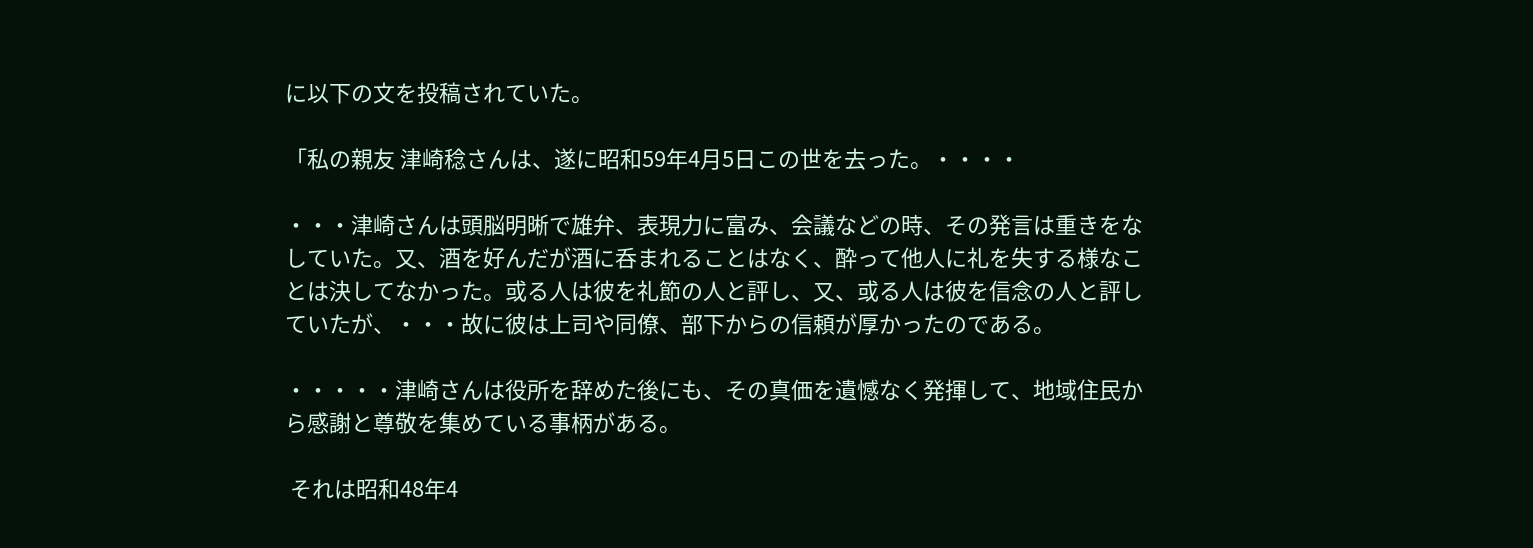に以下の文を投稿されていた。

「私の親友 津崎稔さんは、遂に昭和59年4月5日この世を去った。・・・・

・・・津崎さんは頭脳明晰で雄弁、表現力に富み、会議などの時、その発言は重きをなしていた。又、酒を好んだが酒に呑まれることはなく、酔って他人に礼を失する様なことは決してなかった。或る人は彼を礼節の人と評し、又、或る人は彼を信念の人と評していたが、・・・故に彼は上司や同僚、部下からの信頼が厚かったのである。

・・・・・津崎さんは役所を辞めた後にも、その真価を遺憾なく発揮して、地域住民から感謝と尊敬を集めている事柄がある。

 それは昭和48年4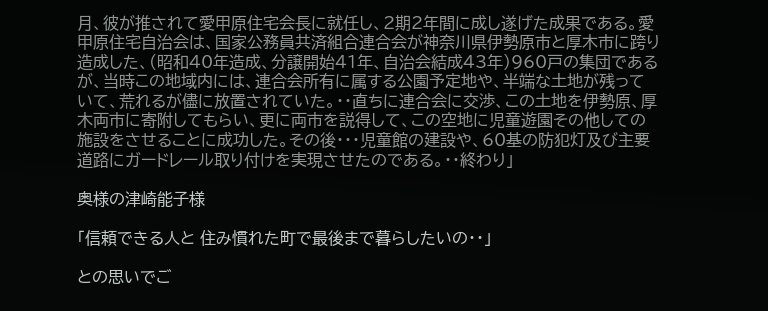月、彼が推されて愛甲原住宅会長に就任し、2期2年間に成し遂げた成果である。愛甲原住宅自治会は、国家公務員共済組合連合会が神奈川県伊勢原市と厚木市に跨り造成した、(昭和40年造成、分譲開始41年、自治会結成43年)960戸の集団であるが、当時この地域内には、連合会所有に属する公園予定地や、半端な土地が残っていて、荒れるが儘に放置されていた。・・直ちに連合会に交渉、この土地を伊勢原、厚木両市に寄附してもらい、更に両市を説得して、この空地に児童遊園その他しての施設をさせることに成功した。その後・・・児童館の建設や、60基の防犯灯及び主要道路にガードレール取り付けを実現させたのである。・・終わり」

奥様の津崎能子様

「信頼できる人と 住み慣れた町で最後まで暮らしたいの・・」

との思いでご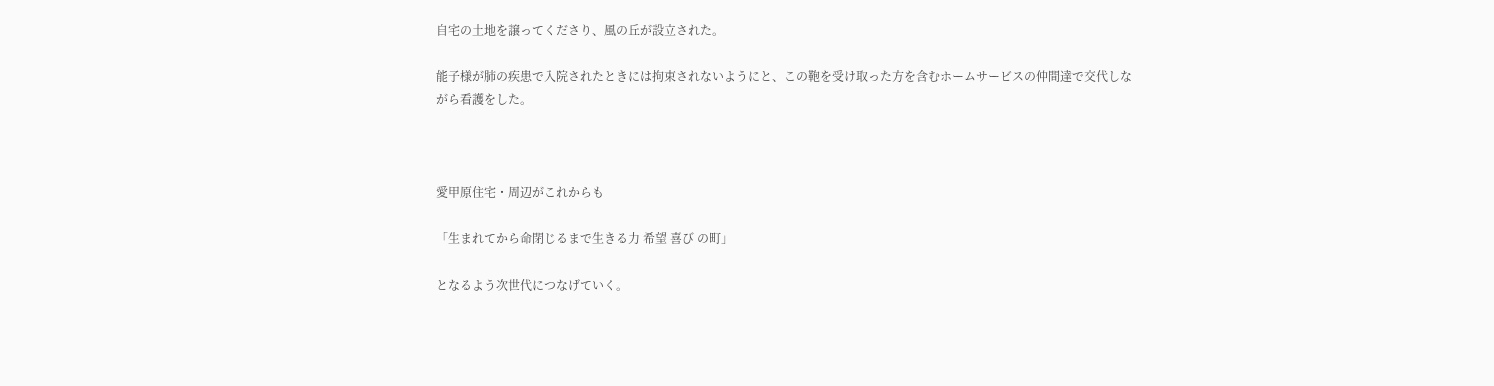自宅の土地を譲ってくださり、風の丘が設立された。

能子様が肺の疾患で入院されたときには拘束されないようにと、この鞄を受け取った方を含むホームサービスの仲間達で交代しながら看護をした。



愛甲原住宅・周辺がこれからも

「生まれてから命閉じるまで生きる力 希望 喜び の町」

となるよう次世代につなげていく。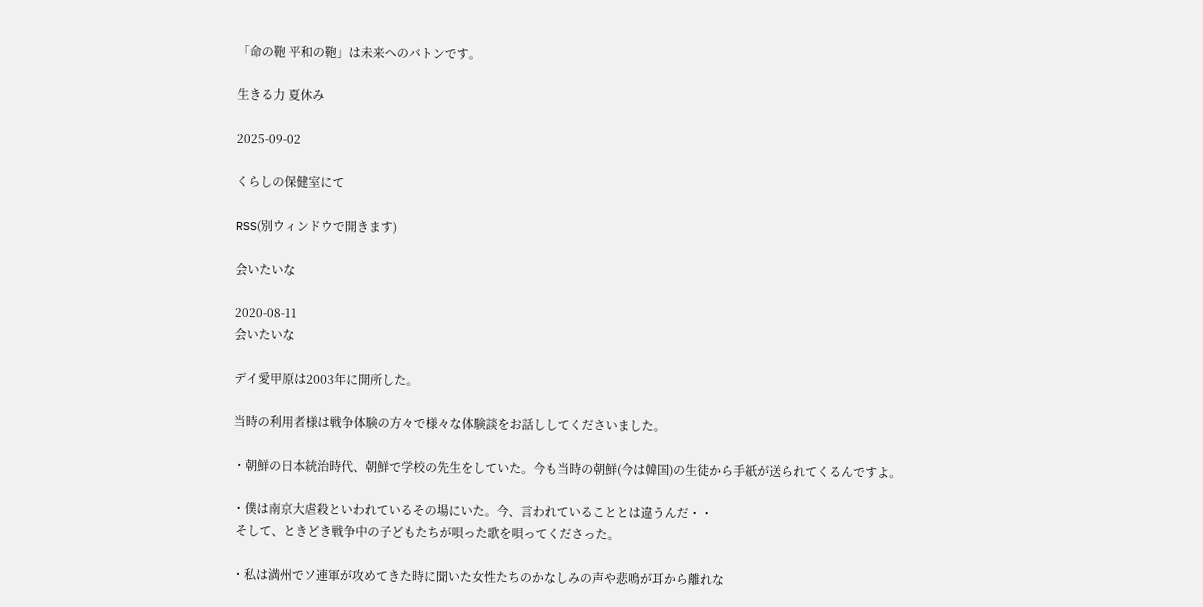「命の鞄 平和の鞄」は未来へのバトンです。

生きる力 夏休み

2025-09-02

くらしの保健室にて

RSS(別ウィンドウで開きます)

会いたいな

2020-08-11
会いたいな

デイ愛甲原は2003年に開所した。

当時の利用者様は戦争体験の方々で様々な体験談をお話ししてくださいました。

・朝鮮の日本統治時代、朝鮮で学校の先生をしていた。今も当時の朝鮮(今は韓国)の生徒から手紙が送られてくるんですよ。

・僕は南京大虐殺といわれているその場にいた。今、言われていることとは違うんだ・・
 そして、ときどき戦争中の子どもたちが唄った歌を唄ってくださった。

・私は満州でソ連軍が攻めてきた時に聞いた女性たちのかなしみの声や悲鳴が耳から離れな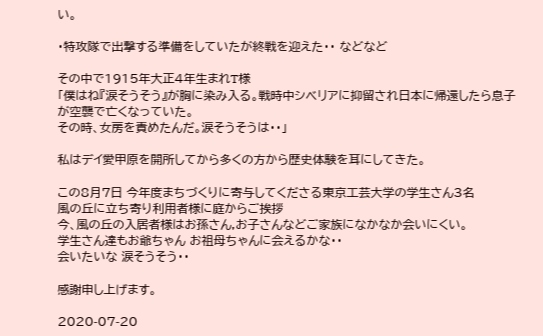い。

・特攻隊で出撃する準備をしていたが終戦を迎えた・・ などなど

その中で1915年大正4年生まれT様
「僕はね『涙そうそう』が胸に染み入る。戦時中シベリアに抑留され日本に帰還したら息子が空襲で亡くなっていた。
その時、女房を責めたんだ。涙そうそうは・・」

私はデイ愛甲原を開所してから多くの方から歴史体験を耳にしてきた。

この8月7日 今年度まちづくりに寄与してくださる東京工芸大学の学生さん3名
風の丘に立ち寄り利用者様に庭からご挨拶
今、風の丘の入居者様はお孫さん,お子さんなどご家族になかなか会いにくい。
学生さん達もお爺ちゃん お祖母ちゃんに会えるかな・・
会いたいな 涙そうそう・・

感謝申し上げます。

2020-07-20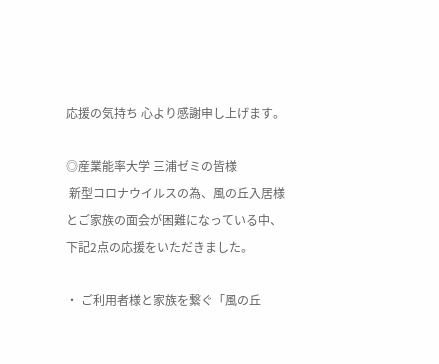応援の気持ち 心より感謝申し上げます。

◎産業能率大学 三浦ゼミの皆様
 新型コロナウイルスの為、風の丘入居様とご家族の面会が困難になっている中、下記2点の応援をいただきました。

・ ご利用者様と家族を繋ぐ「風の丘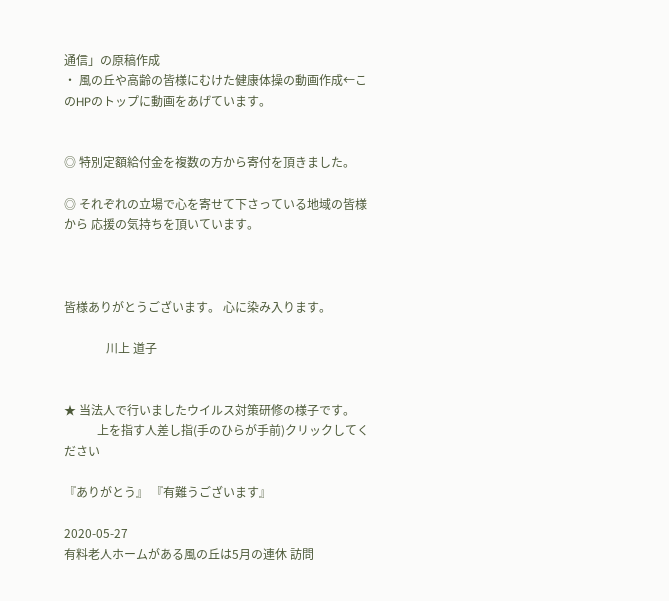通信」の原稿作成
・ 風の丘や高齢の皆様にむけた健康体操の動画作成←このHPのトップに動画をあげています。


◎ 特別定額給付金を複数の方から寄付を頂きました。

◎ それぞれの立場で心を寄せて下さっている地域の皆様から 応援の気持ちを頂いています。



皆様ありがとうございます。 心に染み入ります。

              川上 道子


★ 当法人で行いましたウイルス対策研修の様子です。
           上を指す人差し指(手のひらが手前)クリックしてください

『ありがとう』 『有難うございます』

2020-05-27
有料老人ホームがある風の丘は5月の連休 訪問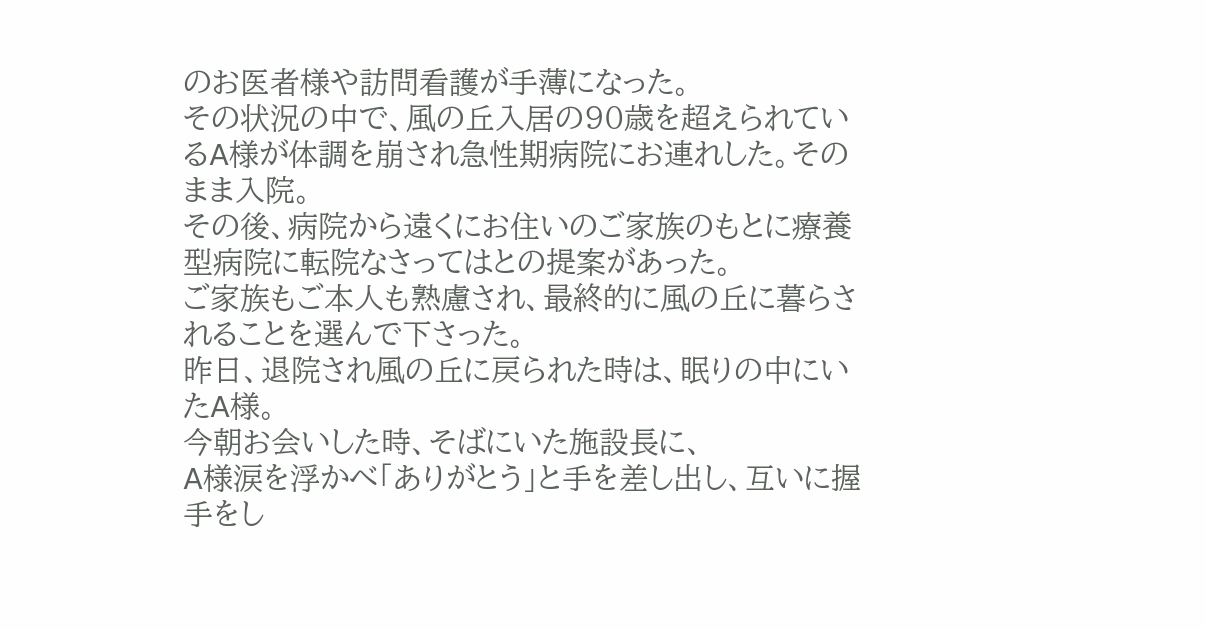のお医者様や訪問看護が手薄になった。
その状況の中で、風の丘入居の90歳を超えられているA様が体調を崩され急性期病院にお連れした。そのまま入院。
その後、病院から遠くにお住いのご家族のもとに療養型病院に転院なさってはとの提案があった。
ご家族もご本人も熟慮され、最終的に風の丘に暮らされることを選んで下さった。
昨日、退院され風の丘に戻られた時は、眠りの中にいたA様。
今朝お会いした時、そばにいた施設長に、
A様涙を浮かべ「ありがとう」と手を差し出し、互いに握手をし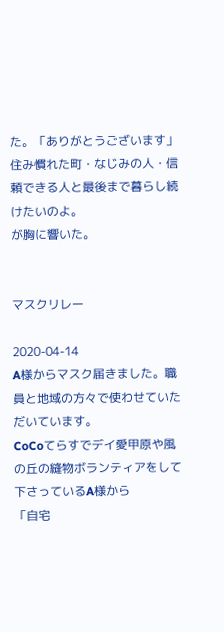た。「ありがとうございます」
住み慣れた町・なじみの人・信頼できる人と最後まで暮らし続けたいのよ。
が胸に響いた。


マスクリレー

2020-04-14
A様からマスク届きました。職員と地域の方々で使わせていただいています。
CoCoてらすでデイ愛甲原や風の丘の縫物ボランティアをして下さっているA様から
「自宅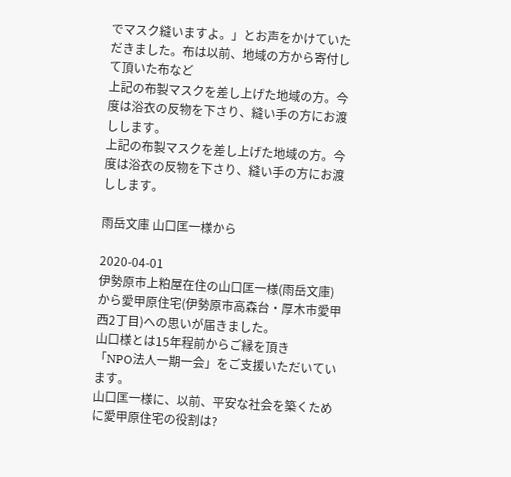でマスク縫いますよ。」とお声をかけていただきました。布は以前、地域の方から寄付して頂いた布など
上記の布製マスクを差し上げた地域の方。今度は浴衣の反物を下さり、縫い手の方にお渡しします。
上記の布製マスクを差し上げた地域の方。今度は浴衣の反物を下さり、縫い手の方にお渡しします。

雨岳文庫 山口匡一様から

2020-04-01
伊勢原市上粕屋在住の山口匡一様(雨岳文庫)から愛甲原住宅(伊勢原市高森台・厚木市愛甲西2丁目)への思いが届きました。
山口様とは15年程前からご縁を頂き
「NPO法人一期一会」をご支援いただいています。
山口匡一様に、以前、平安な社会を築くために愛甲原住宅の役割は?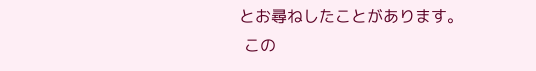とお尋ねしたことがあります。
 この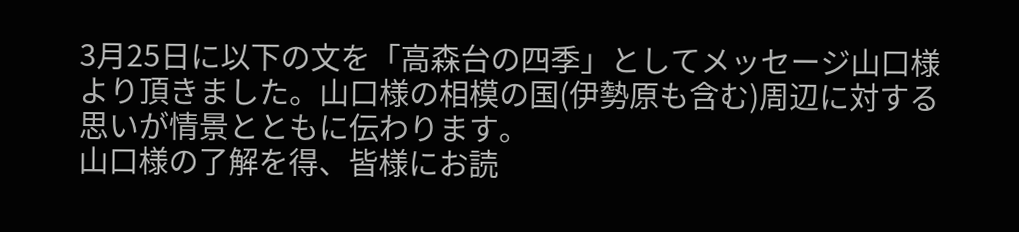3月25日に以下の文を「高森台の四季」としてメッセージ山口様より頂きました。山口様の相模の国(伊勢原も含む)周辺に対する思いが情景とともに伝わります。
山口様の了解を得、皆様にお読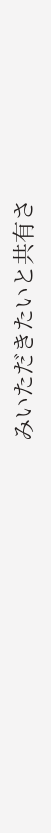みいただきたいと共有さ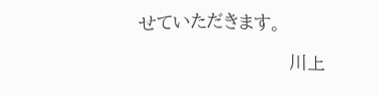せていただきます。

                         川上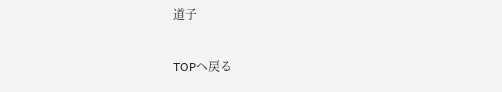道子


TOPへ戻る